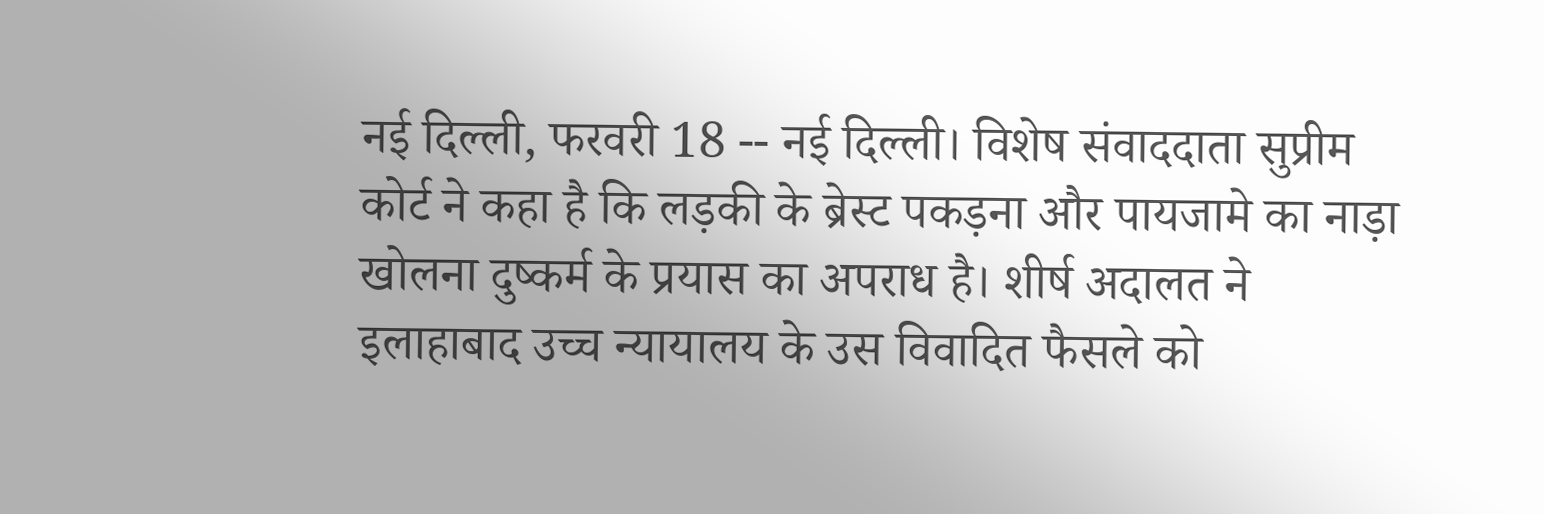नई दिल्ली, फरवरी 18 -- नई दिल्ली। विशेष संवाददाता सुप्रीम कोर्ट ने कहा है कि लड़की के ब्रेस्ट पकड़ना और पायजामे का नाड़ा खोलना दुष्कर्म के प्रयास का अपराध है। शीर्ष अदालत ने इलाहाबाद उच्च न्यायालय के उस विवादित फैसले को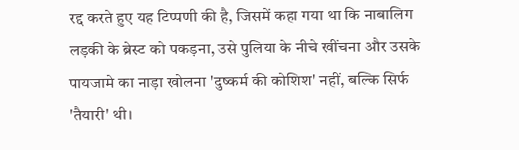रद्द करते हुए यह टिप्पणी की है, जिसमें कहा गया था कि नाबालिग लड़की के ब्रेस्ट को पकड़ना, उसे पुलिया के नीचे खींचना और उसके पायजामे का नाड़ा खोलना 'दुष्कर्म की कोशिश' नहीं, बल्कि सिर्फ 'तैयारी' थी।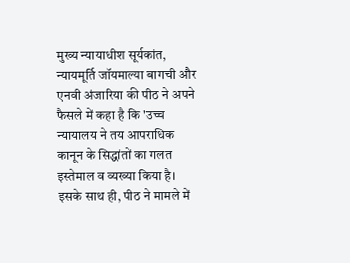मुख्य न्यायाधीश सूर्यकांत, न्यायमूर्ति जॉयमाल्या बागची और एनवी अंजारिया की पीठ ने अपने फैसले में कहा है कि 'उच्च न्यायालय ने तय आपराधिक कानून के सिद्धांतों का गलत इस्तेमाल व व्यख्या किया है। इसके साथ ही, पीठ ने मामले में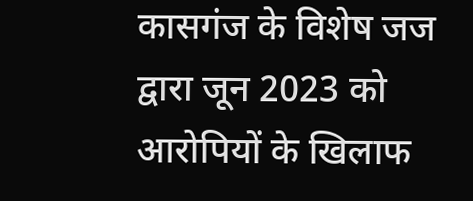कासगंज के विशेष जज द्वारा जून 2023 को आरोपियों के खिलाफ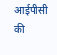आईपीसी की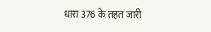धारा 376 के तहत जारी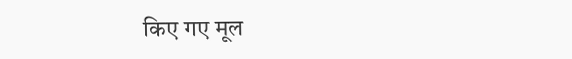किए गए मूल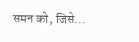समन को, जिसे...